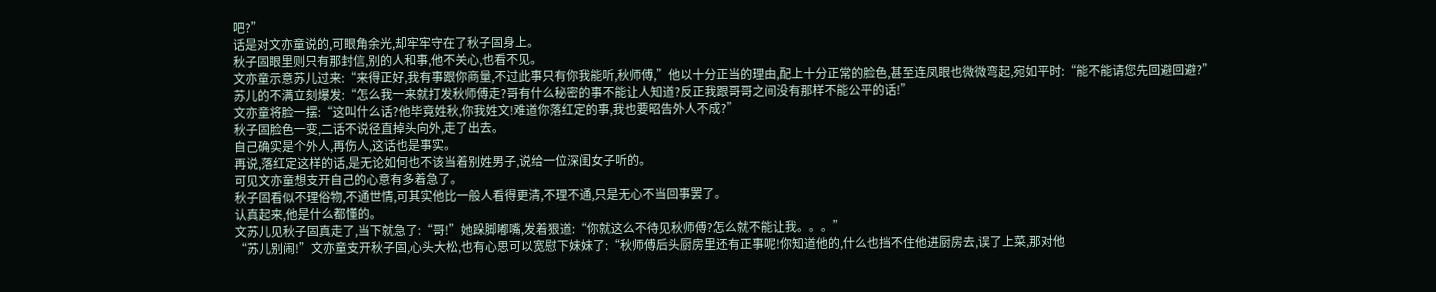吧?”
话是对文亦童说的,可眼角余光,却牢牢守在了秋子固身上。
秋子固眼里则只有那封信,别的人和事,他不关心,也看不见。
文亦童示意苏儿过来:“来得正好,我有事跟你商量,不过此事只有你我能听,秋师傅,”他以十分正当的理由,配上十分正常的脸色,甚至连凤眼也微微弯起,宛如平时:“能不能请您先回避回避?”
苏儿的不满立刻爆发:“怎么我一来就打发秋师傅走?哥有什么秘密的事不能让人知道?反正我跟哥哥之间没有那样不能公平的话!”
文亦童将脸一摆:“这叫什么话?他毕竟姓秋,你我姓文!难道你落红定的事,我也要昭告外人不成?”
秋子固脸色一变,二话不说径直掉头向外,走了出去。
自己确实是个外人,再伤人,这话也是事实。
再说,落红定这样的话,是无论如何也不该当着别姓男子,说给一位深闺女子听的。
可见文亦童想支开自己的心意有多着急了。
秋子固看似不理俗物,不通世情,可其实他比一般人看得更清,不理不通,只是无心不当回事罢了。
认真起来,他是什么都懂的。
文苏儿见秋子固真走了,当下就急了:“哥!”她跺脚嘟嘴,发着狠道:“你就这么不待见秋师傅?怎么就不能让我。。。”
“苏儿别闹!”文亦童支开秋子固,心头大松,也有心思可以宽慰下妹妹了:“秋师傅后头厨房里还有正事呢!你知道他的,什么也挡不住他进厨房去,误了上菜,那对他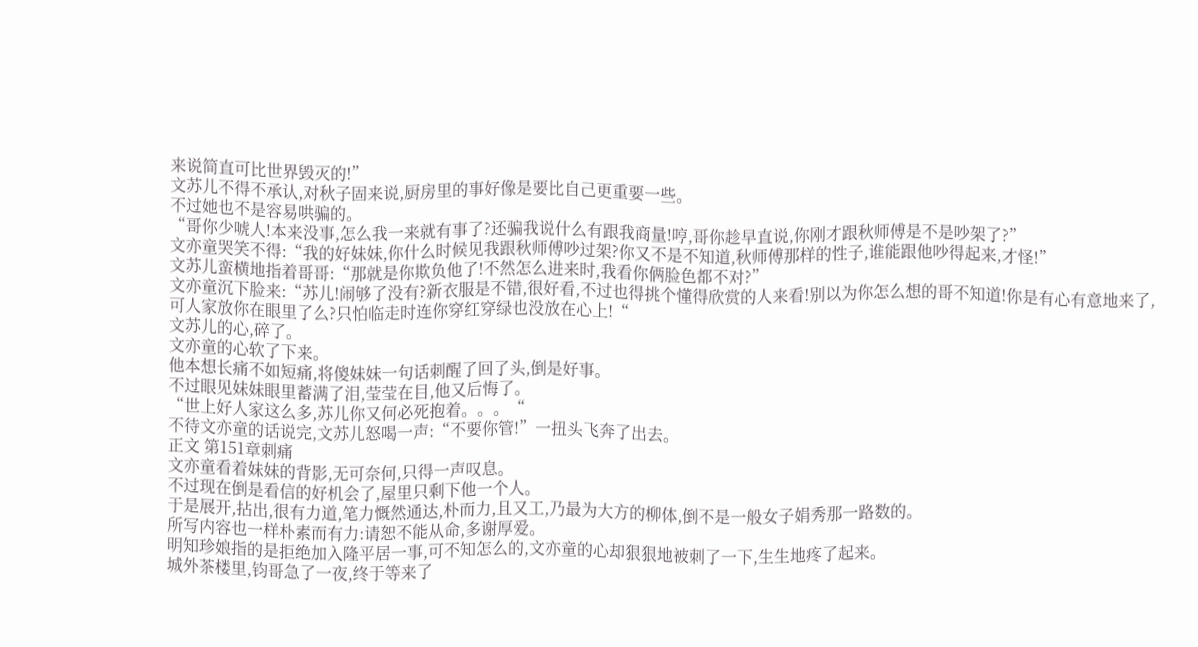来说简直可比世界毁灭的!”
文苏儿不得不承认,对秋子固来说,厨房里的事好像是要比自己更重要一些。
不过她也不是容易哄骗的。
“哥你少唬人!本来没事,怎么我一来就有事了?还骗我说什么有跟我商量!哼,哥你趁早直说,你刚才跟秋师傅是不是吵架了?”
文亦童哭笑不得:“我的好妹妹,你什么时候见我跟秋师傅吵过架?你又不是不知道,秋师傅那样的性子,谁能跟他吵得起来,才怪!”
文苏儿蛮横地指着哥哥:“那就是你欺负他了!不然怎么进来时,我看你俩脸色都不对?”
文亦童沉下脸来:“苏儿!闹够了没有?新衣服是不错,很好看,不过也得挑个懂得欣赏的人来看!别以为你怎么想的哥不知道!你是有心有意地来了,可人家放你在眼里了么?只怕临走时连你穿红穿绿也没放在心上!“
文苏儿的心,碎了。
文亦童的心软了下来。
他本想长痛不如短痛,将傻妹妹一句话刺醒了回了头,倒是好事。
不过眼见妹妹眼里蓄满了泪,莹莹在目,他又后悔了。
“世上好人家这么多,苏儿你又何必死抱着。。。“
不待文亦童的话说完,文苏儿怒喝一声:“不要你管!”一扭头飞奔了出去。
正文 第151章刺痛
文亦童看着妹妹的背影,无可奈何,只得一声叹息。
不过现在倒是看信的好机会了,屋里只剩下他一个人。
于是展开,拈出,很有力道,笔力慨然通达,朴而力,且又工,乃最为大方的柳体,倒不是一般女子娟秀那一路数的。
所写内容也一样朴素而有力:请恕不能从命,多谢厚爱。
明知珍娘指的是拒绝加入隆平居一事,可不知怎么的,文亦童的心却狠狠地被刺了一下,生生地疼了起来。
城外茶楼里,钧哥急了一夜,终于等来了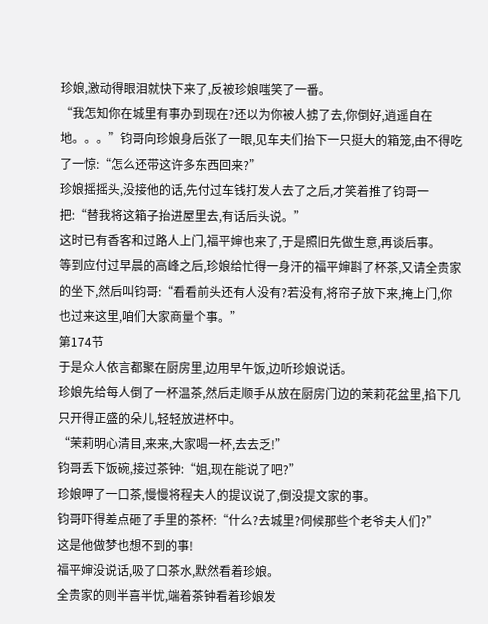珍娘,激动得眼泪就快下来了,反被珍娘嗤笑了一番。
“我怎知你在城里有事办到现在?还以为你被人掳了去,你倒好,逍遥自在地。。。”钧哥向珍娘身后张了一眼,见车夫们抬下一只挺大的箱笼,由不得吃了一惊:“怎么还带这许多东西回来?”
珍娘摇摇头,没接他的话,先付过车钱打发人去了之后,才笑着推了钧哥一把:“替我将这箱子抬进屋里去,有话后头说。”
这时已有香客和过路人上门,福平婶也来了,于是照旧先做生意,再谈后事。
等到应付过早晨的高峰之后,珍娘给忙得一身汗的福平婶斟了杯茶,又请全贵家的坐下,然后叫钧哥:“看看前头还有人没有?若没有,将帘子放下来,掩上门,你也过来这里,咱们大家商量个事。”
第174节
于是众人依言都聚在厨房里,边用早午饭,边听珍娘说话。
珍娘先给每人倒了一杯温茶,然后走顺手从放在厨房门边的茉莉花盆里,掐下几只开得正盛的朵儿,轻轻放进杯中。
“茉莉明心清目,来来,大家喝一杯,去去乏!”
钧哥丢下饭碗,接过茶钟:“姐,现在能说了吧?”
珍娘呷了一口茶,慢慢将程夫人的提议说了,倒没提文家的事。
钧哥吓得差点砸了手里的茶杯:“什么?去城里?伺候那些个老爷夫人们?”
这是他做梦也想不到的事!
福平婶没说话,吸了口茶水,默然看着珍娘。
全贵家的则半喜半忧,端着茶钟看着珍娘发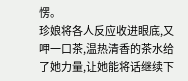愣。
珍娘将各人反应收进眼底,又呷一口茶,温热清香的茶水给了她力量,让她能将话继续下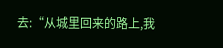去:“从城里回来的路上,我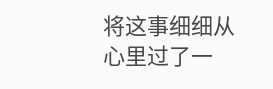将这事细细从心里过了一